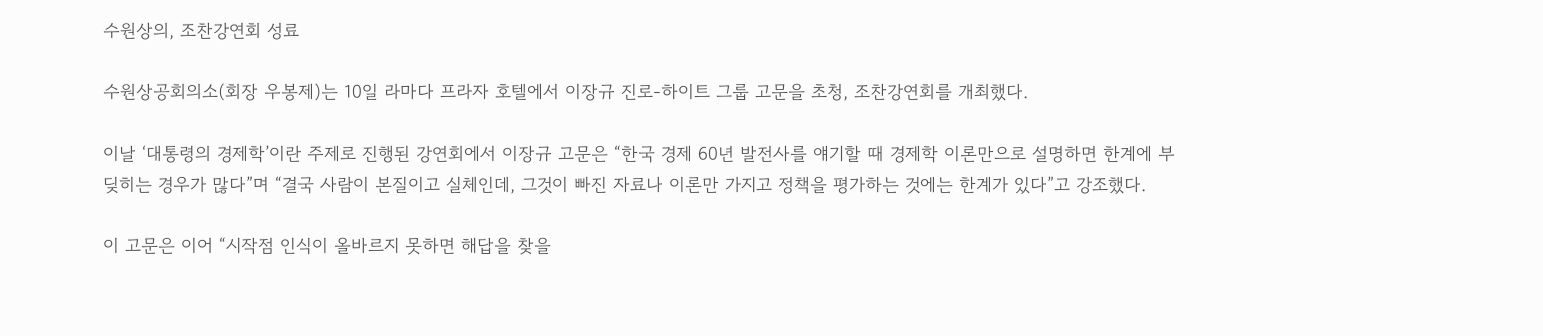수원상의, 조찬강연회 성료

수원상공회의소(회장 우봉제)는 10일 라마다 프라자 호텔에서 이장규 진로-하이트 그룹 고문을 초청, 조찬강연회를 개최했다.

이날 ‘대통령의 경제학’이란 주제로 진행된 강연회에서 이장규 고문은 “한국 경제 60년 발전사를 얘기할 때 경제학 이론만으로 설명하면 한계에 부딪히는 경우가 많다”며 “결국 사람이 본질이고 실체인데, 그것이 빠진 자료나 이론만 가지고 정책을 평가하는 것에는 한계가 있다”고 강조했다.

이 고문은 이어 “시작점 인식이 올바르지 못하면 해답을 찾을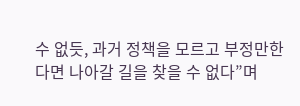수 없듯, 과거 정책을 모르고 부정만한다면 나아갈 길을 찾을 수 없다”며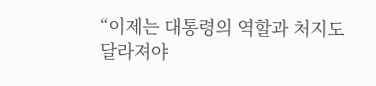“이제는 대통령의 역할과 처지도 달라져야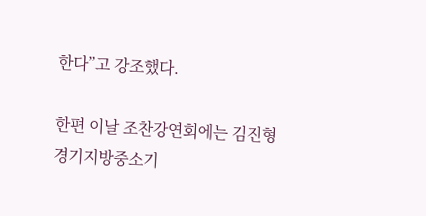한다”고 강조했다.

한편 이날 조찬강연회에는 김진형 경기지방중소기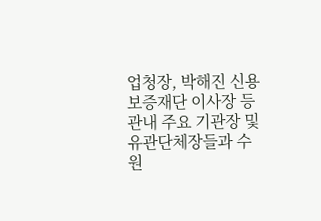업청장, 박해진 신용보증재단 이사장 등 관내 주요 기관장 및 유관단체장들과 수원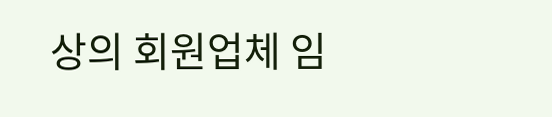상의 회원업체 임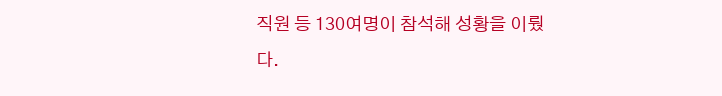직원 등 130여명이 참석해 성황을 이뤘다.